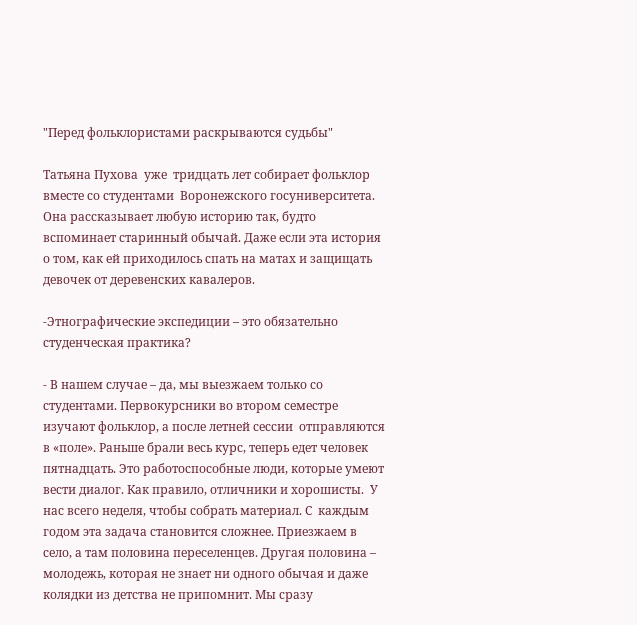"Перед фольклористами раскрываются судьбы"

Татьяна Пухова  уже  тридцать лет собирает фольклор вместе со студентами  Воронежского госуниверситета. Она рассказывает любую историю так, будто вспоминает старинный обычай. Даже если эта история о том, как ей приходилось спать на матах и защищать девочек от деревенских кавалеров.

-Этнографические экспедиции – это обязательно студенческая практика?

- В нашем случае – да, мы выезжаем только со студентами. Первокурсники во втором семестре изучают фольклор, а после летней сессии  отправляются в «поле». Раньше брали весь курс, теперь едет человек пятнадцать. Это работоспособные люди, которые умеют вести диалог. Как правило, отличники и хорошисты.  У нас всего неделя, чтобы собрать материал. С  каждым годом эта задача становится сложнее. Приезжаем в село, а там половина переселенцев. Другая половина – молодежь, которая не знает ни одного обычая и даже колядки из детства не припомнит. Мы сразу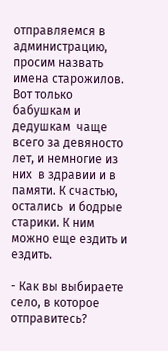отправляемся в администрацию, просим назвать имена старожилов. Вот только бабушкам и дедушкам  чаще всего за девяносто лет, и немногие из них  в здравии и в памяти. К счастью, остались  и бодрые старики. К ним можно еще ездить и ездить.

- Как вы выбираете село, в которое отправитесь?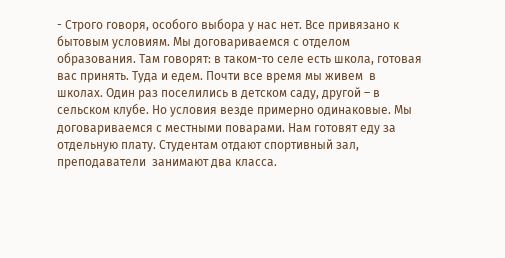- Строго говоря, особого выбора у нас нет. Все привязано к бытовым условиям. Мы договариваемся с отделом образования. Там говорят: в таком-то селе есть школа, готовая вас принять. Туда и едем. Почти все время мы живем  в школах. Один раз поселились в детском саду, другой – в сельском клубе. Но условия везде примерно одинаковые. Мы договариваемся с местными поварами. Нам готовят еду за отдельную плату. Студентам отдают спортивный зал, преподаватели  занимают два класса.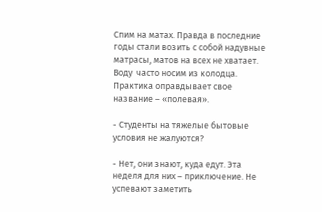Спим на матах. Правда в последние годы стали возить с собой надувные матрасы, матов на всех не хватает. Воду  часто носим из колодца. Практика оправдывает свое название – «полевая».

- Студенты на тяжелые бытовые условия не жалуются?

- Нет, они знают, куда едут. Эта неделя для них – приключение. Не успевают заметить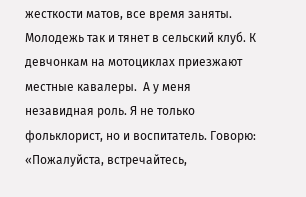жесткости матов, все время заняты. Молодежь так и тянет в сельский клуб. К девчонкам на мотоциклах приезжают местные кавалеры.  А у меня незавидная роль. Я не только фольклорист, но и воспитатель. Говорю: «Пожалуйста, встречайтесь,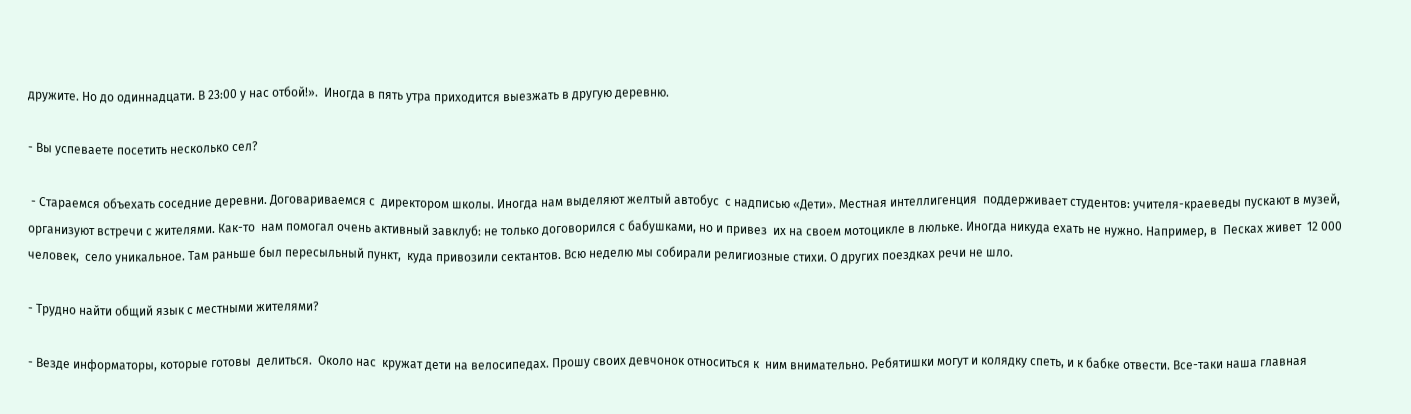дружите. Но до одиннадцати. В 23:00 у нас отбой!».  Иногда в пять утра приходится выезжать в другую деревню.

- Вы успеваете посетить несколько сел?

 - Стараемся объехать соседние деревни. Договариваемся с  директором школы. Иногда нам выделяют желтый автобус  с надписью «Дети». Местная интеллигенция  поддерживает студентов: учителя-краеведы пускают в музей, организуют встречи с жителями. Как-то  нам помогал очень активный завклуб: не только договорился с бабушками, но и привез  их на своем мотоцикле в люльке. Иногда никуда ехать не нужно. Например, в  Песках живет  12 000 человек,  село уникальное. Там раньше был пересыльный пункт,  куда привозили сектантов. Всю неделю мы собирали религиозные стихи. О других поездках речи не шло.

- Трудно найти общий язык с местными жителями?

- Везде информаторы, которые готовы  делиться.  Около нас  кружат дети на велосипедах. Прошу своих девчонок относиться к  ним внимательно. Ребятишки могут и колядку спеть, и к бабке отвести. Все-таки наша главная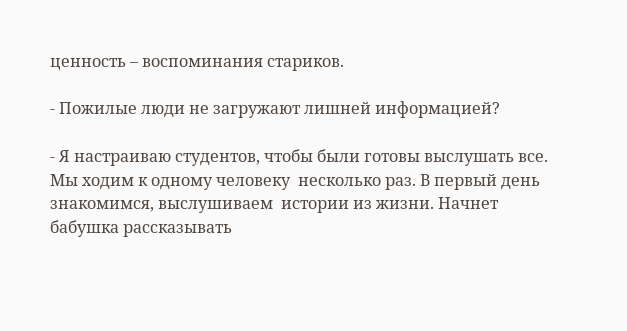ценность – воспоминания стариков.

- Пожилые люди не загружают лишней информацией?

- Я настраиваю студентов, чтобы были готовы выслушать все. Мы ходим к одному человеку  несколько раз. В первый день знакомимся, выслушиваем  истории из жизни. Начнет бабушка рассказывать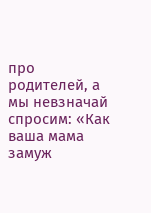про родителей, а мы невзначай спросим: «Как ваша мама замуж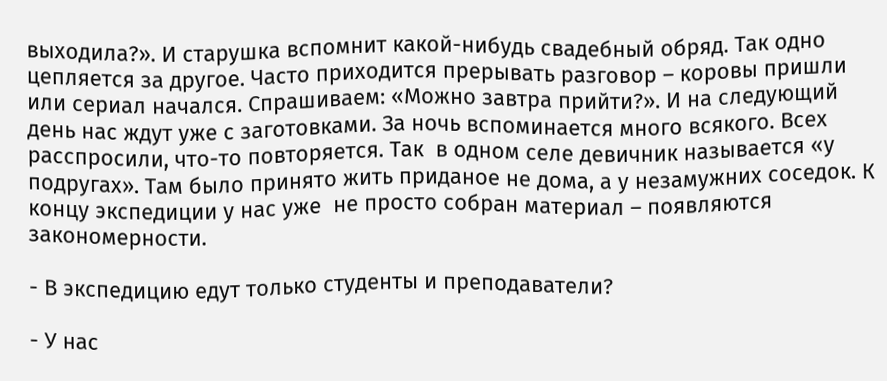выходила?». И старушка вспомнит какой-нибудь свадебный обряд. Так одно цепляется за другое. Часто приходится прерывать разговор – коровы пришли или сериал начался. Спрашиваем: «Можно завтра прийти?». И на следующий день нас ждут уже с заготовками. За ночь вспоминается много всякого. Всех расспросили, что-то повторяется. Так  в одном селе девичник называется «у подругах». Там было принято жить приданое не дома, а у незамужних соседок. К концу экспедиции у нас уже  не просто собран материал – появляются закономерности.

- В экспедицию едут только студенты и преподаватели?

- У нас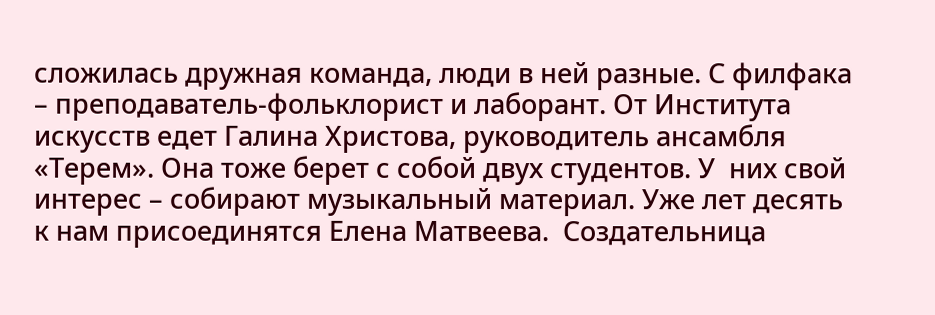сложилась дружная команда, люди в ней разные. С филфака – преподаватель-фольклорист и лаборант. От Института искусств едет Галина Христова, руководитель ансамбля «Терем». Она тоже берет с собой двух студентов. У  них свой интерес – собирают музыкальный материал. Уже лет десять к нам присоединятся Елена Матвеева.  Создательница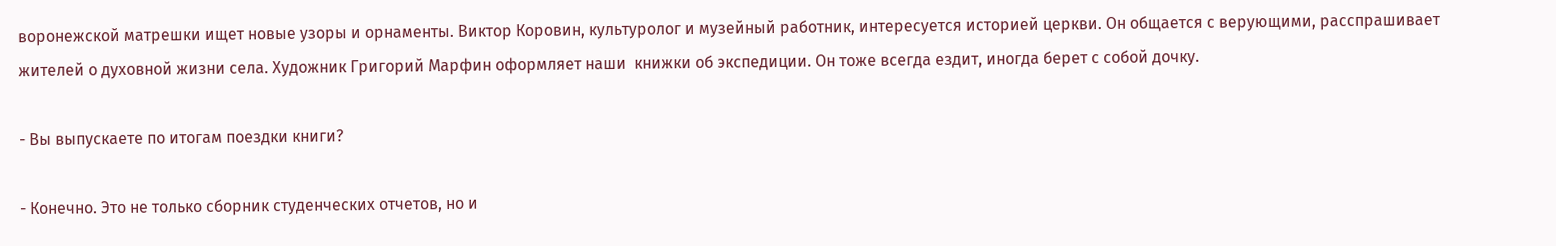воронежской матрешки ищет новые узоры и орнаменты. Виктор Коровин, культуролог и музейный работник, интересуется историей церкви. Он общается с верующими, расспрашивает жителей о духовной жизни села. Художник Григорий Марфин оформляет наши  книжки об экспедиции. Он тоже всегда ездит, иногда берет с собой дочку.

- Вы выпускаете по итогам поездки книги?

- Конечно. Это не только сборник студенческих отчетов, но и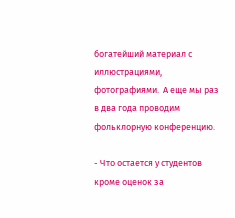богатейший материал с иллюстрациями, фотографиями.  А еще мы раз в два года проводим фольклорную конференцию.

- Что остается у студентов кроме оценок за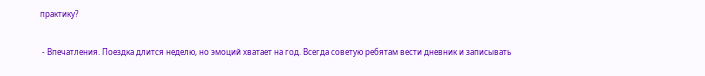практику?

 - Впечатления. Поездка длится неделю, но эмоций хватает на год. Всегда советую ребятам вести дневник и записывать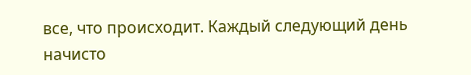все, что происходит. Каждый следующий день начисто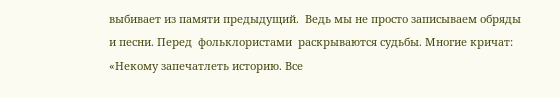выбивает из памяти предыдущий.  Ведь мы не просто записываем обряды и песни. Перед  фольклористами  раскрываются судьбы. Многие кричат: «Некому запечатлеть историю. Все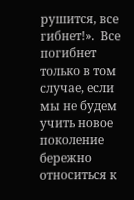рушится, все гибнет!».  Все погибнет только в том случае, если мы не будем учить новое поколение бережно относиться к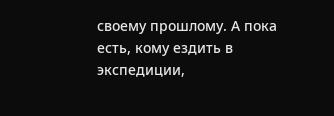своему прошлому. А пока есть, кому ездить в экспедиции,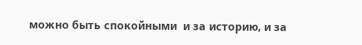можно быть спокойными  и за историю, и за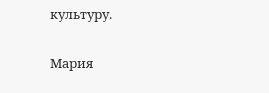культуру.

Мария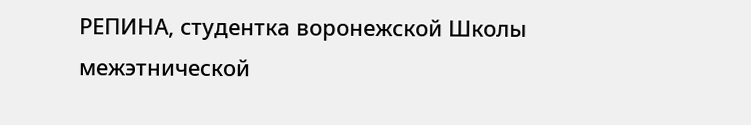РЕПИНА, студентка воронежской Школы межэтнической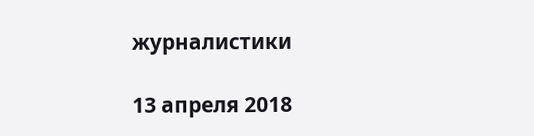журналистики

13 апреля 2018